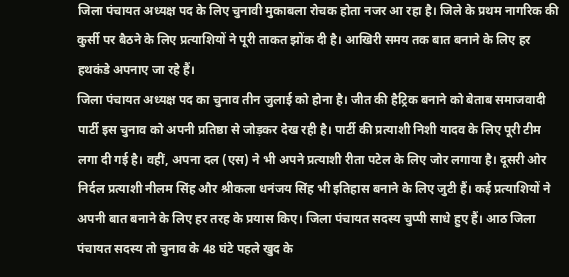जिला पंचायत अध्यक्ष पद के लिए चुनावी मुकाबला रोचक होता नजर आ रहा है। जिले के प्रथम नागरिक की कुर्सी पर बैठने के लिए प्रत्याशियों ने पूरी ताकत झोंक दी है। आखिरी समय तक बात बनाने के लिए हर हथकंडे अपनाए जा रहे हैं।
जिला पंचायत अध्यक्ष पद का चुनाव तीन जुलाई को होना है। जीत की हैट्रिक बनाने को बेताब समाजवादी पार्टी इस चुनाव को अपनी प्रतिष्ठा से जोड़कर देख रही है। पार्टी की प्रत्याशी निशी यादव के लिए पूरी टीम लगा दी गई है। वहीं, अपना दल (एस) ने भी अपने प्रत्याशी रीता पटेल के लिए जोर लगाया है। दूसरी ओर निर्दल प्रत्याशी नीलम सिंह और श्रीकला धनंजय सिंह भी इतिहास बनाने के लिए जुटी हैं। कई प्रत्याशियों ने अपनी बात बनाने के लिए हर तरह के प्रयास किए। जिला पंचायत सदस्य चुप्पी साधे हुए हैं। आठ जिला पंचायत सदस्य तो चुनाव के 48 घंटे पहले खुद के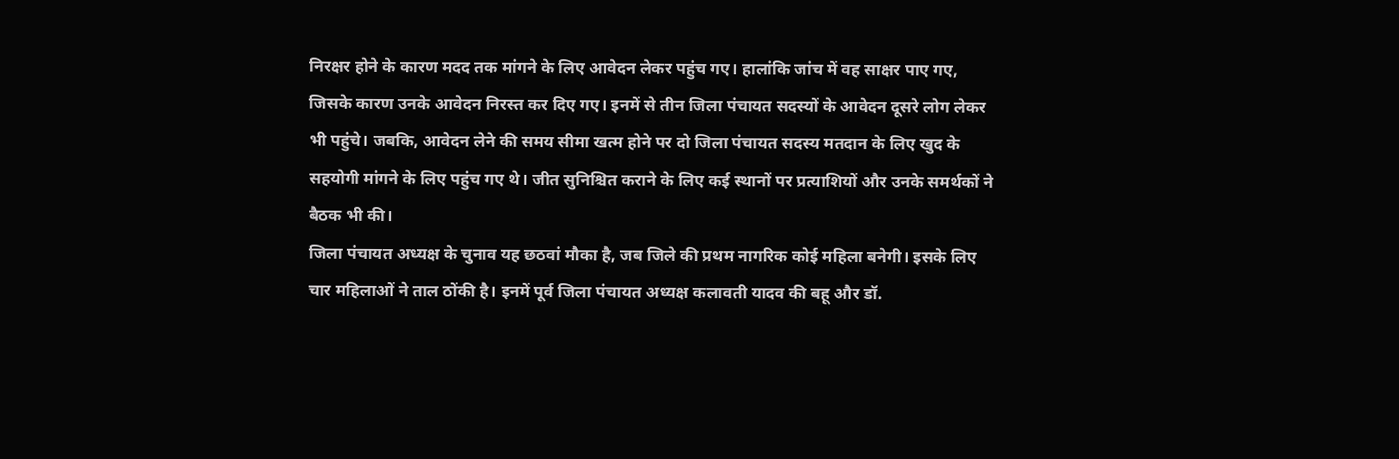निरक्षर होने के कारण मदद तक मांगने के लिए आवेदन लेकर पहुंच गए। हालांकि जांच में वह साक्षर पाए गए, जिसके कारण उनके आवेदन निरस्त कर दिए गए। इनमें से तीन जिला पंचायत सदस्यों के आवेदन दूसरे लोग लेकर भी पहुंचे। जबकि, आवेदन लेने की समय सीमा खत्म होने पर दो जिला पंचायत सदस्य मतदान के लिए खुद के सहयोगी मांगने के लिए पहुंच गए थे। जीत सुनिश्चित कराने के लिए कई स्थानों पर प्रत्याशियों और उनके समर्थकों ने बैठक भी की।
जिला पंचायत अध्यक्ष के चुनाव यह छठवां मौका है, जब जिले की प्रथम नागरिक कोई महिला बनेगी। इसके लिए चार महिलाओं ने ताल ठोंकी है। इनमें पूर्व जिला पंचायत अध्यक्ष कलावती यादव की बहू और डॉ.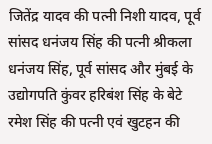जितेंद्र यादव की पत्नी निशी यादव, पूर्व सांसद धनंजय सिंह की पत्नी श्रीकला धनंजय सिंह, पूर्व सांसद और मुंबई के उद्योगपति कुंवर हरिबंश सिंह के बेटे रमेश सिंह की पत्नी एवं खुटहन की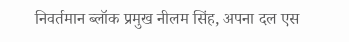निवर्तमान ब्लॉक प्रमुख नीलम सिंह, अपना दल एस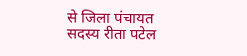से जिला पंचायत सदस्य रीता पटेल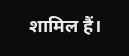शामिल हैं।